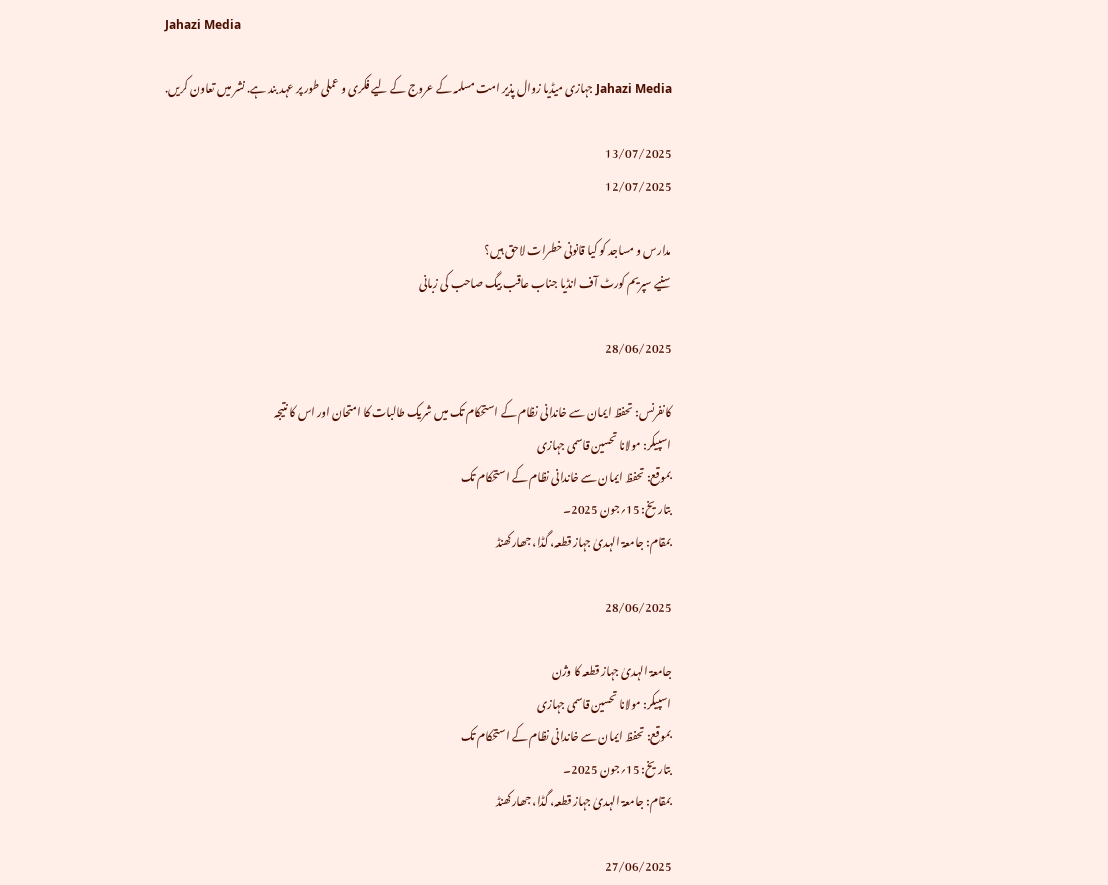Jahazi Media

Jahazi Media جہازی میڈیا زوال پذیر امت مسلمہ کے عروج کے لیے فکری و عملی طور پر عہد بند ہے. نشر میں تعاون کریں.

13/07/2025
12/07/2025

مدارس و مساجد کو کیا قانونی خطرات لاحق ہیں؟
سنیے سپریم کورٹ آف انڈیا جناب عاقب بیگ صاحب کی زبانی

28/06/2025

کانفرنس: تحفظ ایمان سے خاندانی نظام کے استحکام تک میں شریک طالبات کا امتحان اور اس کا نتیجہ
اسپیکر: مولانا تحسین قاسمی جہازی
بموقع: تحفظ ایمان سے خاندانی نظام کے استحکام تک
بتاریخ: 15؍جون 2025۔
بمقام: جامعۃ الہدیٰ جہاز قطعہ، گڈا، جھارکھنڈ

28/06/2025

جامعۃ الہدیٰ جہاز قطعہ کا وژن
اسپیکر: مولانا تحسین قاسمی جہازی
بموقع: تحفظ ایمان سے خاندانی نظام کے استحکام تک
بتاریخ: 15؍جون 2025۔
بمقام: جامعۃ الہدیٰ جہاز قطعہ، گڈا، جھارکھنڈ

27/06/2025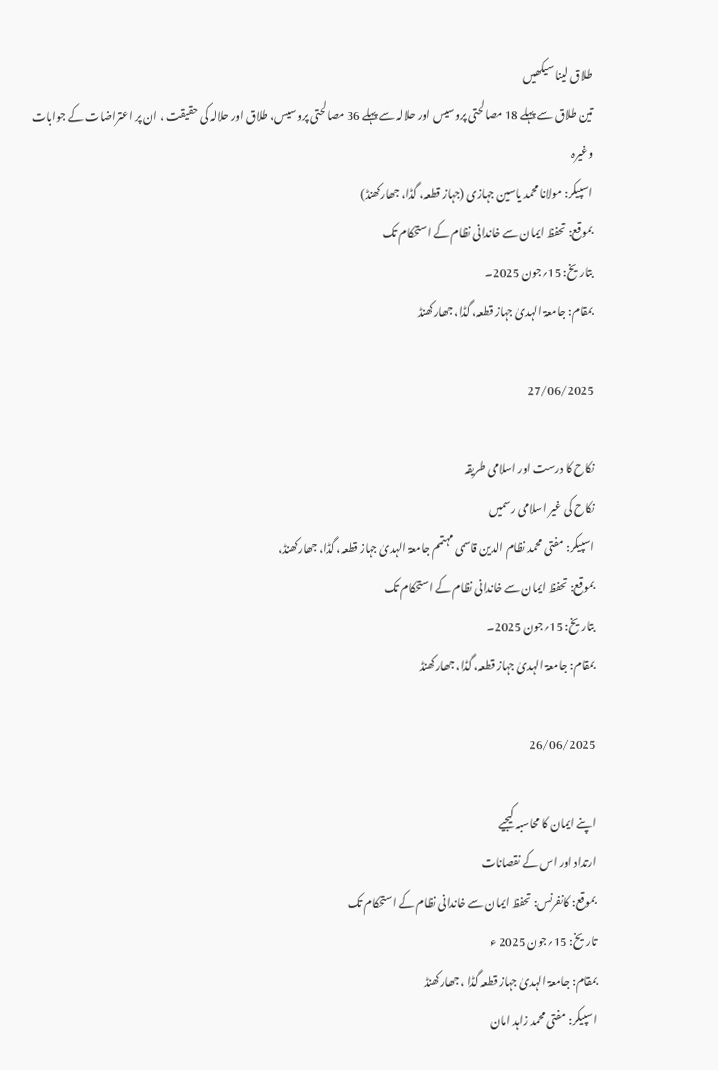طلاق لینا سیکھیں
تین طلاق سے پہلے 18 مصالحتی پروسیس اور حلالہ سے پہلے 36 مصالحتی پروسیس، طلاق اور حلالہ کی حقیقت ، ان پر اعتراضات کے جوابات وغیرہ
اسپیکر: مولانا محمد یاسین جہازی (جہاز قطعہ، گڈا، جھارکھنڈ)
بموقع: تحفظ ایمان سے خاندانی نظام کے استحکام تک
بتاریخ: 15؍جون 2025۔
بمقام: جامعۃ الہدیٰ جہاز قطعہ، گڈا، جھارکھنڈ

27/06/2025

نکاح کا درست اور اسلامی طریقہ
نکاح کی غیر اسلامی رسمیں
اسپیکر: مفتی محمد نظام الدین قاسمی مہتمم جامعۃ الہدیٰ جہاز قطعہ، گڈا، جھارکھنڈ،
بموقع: تحفظ ایمان سے خاندانی نظام کے استحکام تک
بتاریخ: 15؍جون 2025۔
بمقام: جامعۃ الہدیٰ جہاز قطعہ، گڈا، جھارکھنڈ

26/06/2025

اپنے ایمان کا محاسبہ کیجیے
ارتداد اور اس کے نقصانات
بموقع: کانفرنس: تحفظ ایمان سے خاندانی نظام کے استحکام تک
تاریخ: 15؍جون 2025 ء
بمقام: جامعۃ الہدیٰ جہاز قطعہ گڈا ، جھارکھنڈ
اسپیکر: مفتی محمد زاہد امان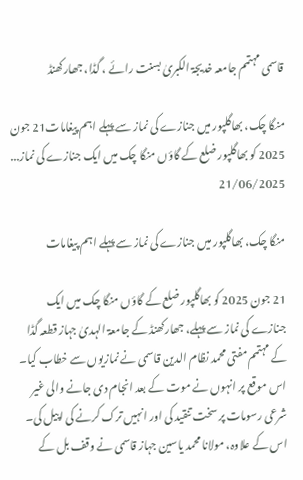قاسمی مہتمم جامعہ خدیجۃ الکبریٰ بسنت رائے ، گڈا، جھارکھنڈ

منگا چک، بھاگلپور میں جنازے کی نماز سے پہلے اہم پیغامات21 جون 2025 کو بھاگلپور ضلع کے گاؤں منگا چک میں ایک جنازے کی نماز...
21/06/2025

منگا چک، بھاگلپور میں جنازے کی نماز سے پہلے اہم پیغامات

21 جون 2025 کو بھاگلپور ضلع کے گاؤں منگا چک میں ایک جنازے کی نماز سے پہلے، جھارکھنڈ کے جامعۃ الہدیٰ جہاز قطعہ گڈا کے مہتمم مفتی محمد نظام الدین قاسمی نے نمازیوں سے خطاب کیا۔ اس موقع پر انہوں نے موت کے بعد انجام دی جانے والی غیر شرعی رسومات پر سخت تنقید کی اور انہیں ترک کرنے کی اپیل کی۔ اس کے علاوہ، مولانا محمد یاسین جہاز قاسمی نے وقف بل کے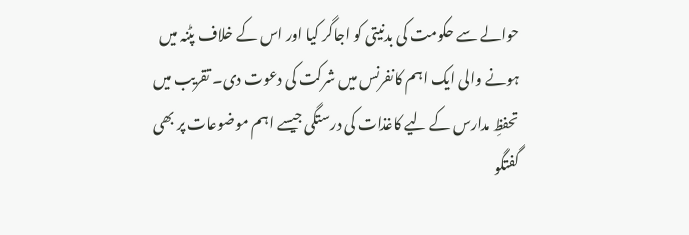حوالے سے حکومت کی بدنیتی کو اجاگر کیا اور اس کے خلاف پٹنہ میں ہونے والی ایک اہم کانفرنس میں شرکت کی دعوت دی۔ تقریب میں تحفظِ مدارس کے لیے کاغذات کی درستگی جیسے اہم موضوعات پر بھی گفتگو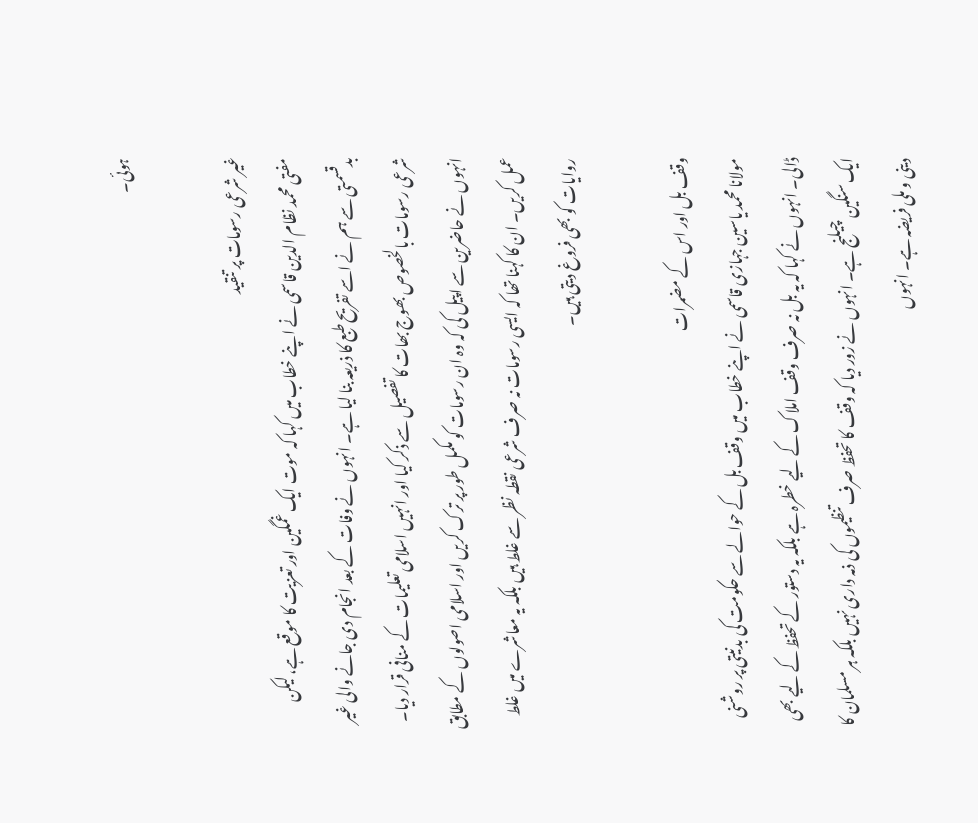ہوئی۔

غیر شرعی رسومات پر تنقید
مفتی محمد نظام الدین قاسمی نے اپنے خطاب میں کہا کہ موت ایک غمگین اور تعزیت کا موقع ہے، لیکن بدقسمتی سے ہم نے اسے تفریح طبع کا ذریعہ بنا لیا ہے۔ انہوں نے وفات کے بعد انجام دی جانے والی غیر شرعی رسومات بالخصوص بھوج بھات کا تفصیل سے ذکر کیا اور انہیں اسلامی تعلیمات کے منافی قرار دیا۔ انہوں نے حاضرین سے اپیل کی کہ وہ ان رسومات کو مکمل طور پر ترک کریں اور اسلامی اصولوں کے مطابق عمل کریں۔ ان کا کہنا تھا کہ ایسی رسومات نہ صرف شرعی نقطہ نظر سے غلط ہیں بلکہ یہ معاشرے میں غلط روایات کو بھی فروغ دیتی ہیں۔

وقف بل اور اس کے مضمرات
مولانا محمد یاسین جہازی قاسمی نے اپنے خطاب میں وقف بل کے حوالے سے حکومت کی بدنیتی پر روشنی ڈالی۔ انہوں نے کہا کہ یہ بل نہ صرف وقف املاک کے لیے خطرہ ہے بلکہ یہ دستور کے تحفظ کے لیے بھی ایک سنگین چیلنج ہے۔ انہوں نے زور دیا کہ وقف کا تحفظ صرف تنظیموں کی ذمہ داری نہیں بلکہ ہر مسلمان کا دینی و ملی فریضہ ہے۔ انہوں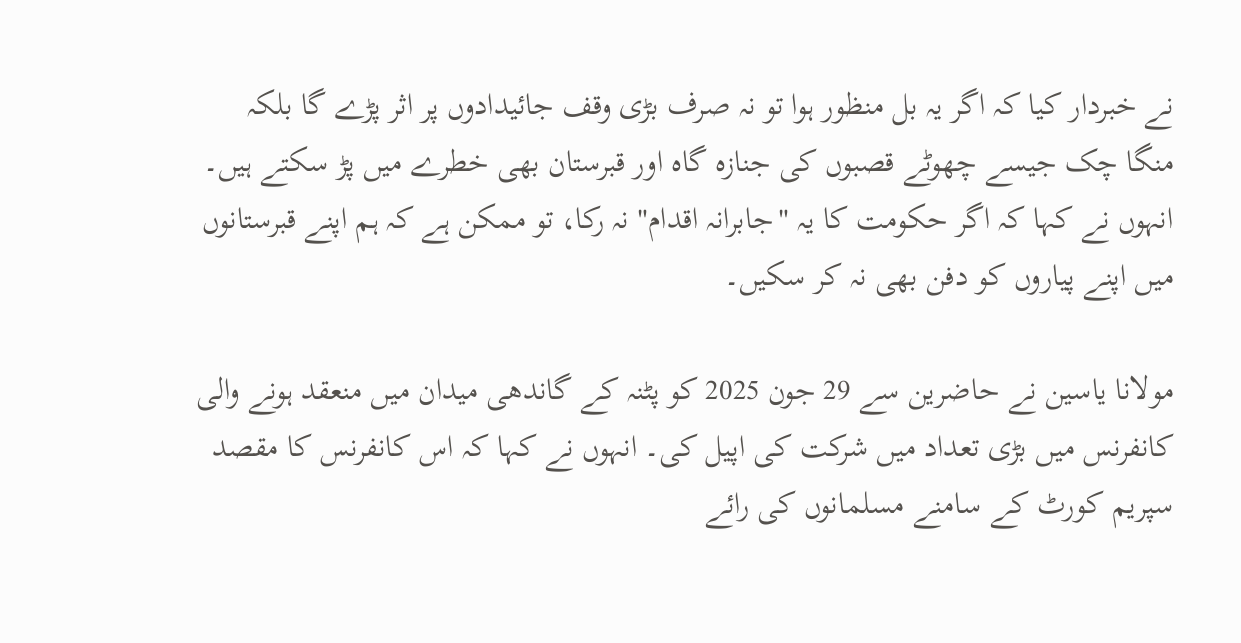نے خبردار کیا کہ اگر یہ بل منظور ہوا تو نہ صرف بڑی وقف جائیدادوں پر اثر پڑے گا بلکہ منگا چک جیسے چھوٹے قصبوں کی جنازہ گاہ اور قبرستان بھی خطرے میں پڑ سکتے ہیں۔ انہوں نے کہا کہ اگر حکومت کا یہ "جابرانہ اقدام" نہ رکا، تو ممکن ہے کہ ہم اپنے قبرستانوں میں اپنے پیاروں کو دفن بھی نہ کر سکیں۔

مولانا یاسین نے حاضرین سے 29 جون 2025 کو پٹنہ کے گاندھی میدان میں منعقد ہونے والی کانفرنس میں بڑی تعداد میں شرکت کی اپیل کی۔ انہوں نے کہا کہ اس کانفرنس کا مقصد سپریم کورٹ کے سامنے مسلمانوں کی رائے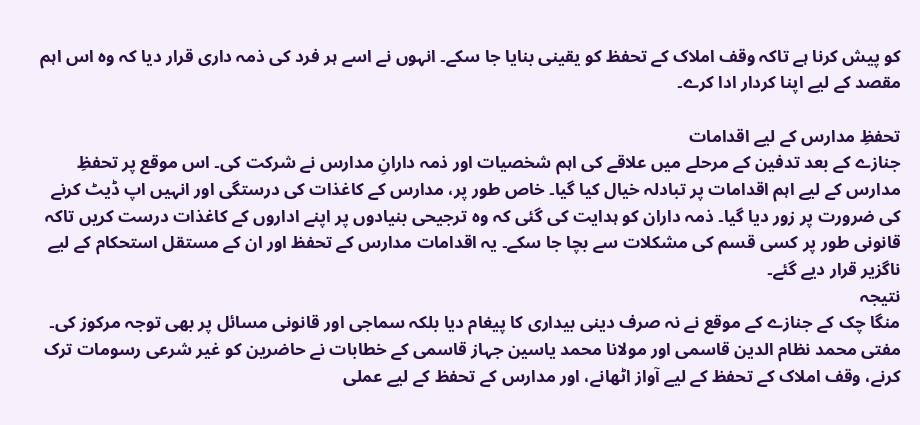کو پیش کرنا ہے تاکہ وقف املاک کے تحفظ کو یقینی بنایا جا سکے۔ انہوں نے اسے ہر فرد کی ذمہ داری قرار دیا کہ وہ اس اہم مقصد کے لیے اپنا کردار ادا کرے۔

تحفظِ مدارس کے لیے اقدامات
جنازے کے بعد تدفین کے مرحلے میں علاقے کی اہم شخصیات اور ذمہ دارانِ مدارس نے شرکت کی۔ اس موقع پر تحفظِ مدارس کے لیے اہم اقدامات پر تبادلہ خیال کیا گیا۔ خاص طور پر، مدارس کے کاغذات کی درستگی اور انہیں اپ ڈیٹ کرنے کی ضرورت پر زور دیا گیا۔ ذمہ داران کو ہدایت کی گئی کہ وہ ترجیحی بنیادوں پر اپنے اداروں کے کاغذات درست کریں تاکہ قانونی طور پر کسی قسم کی مشکلات سے بچا جا سکے۔ یہ اقدامات مدارس کے تحفظ اور ان کے مستقل استحکام کے لیے ناگزیر قرار دیے گئے۔
نتیجہ
منگا چک کے جنازے کے موقع نے نہ صرف دینی بیداری کا پیغام دیا بلکہ سماجی اور قانونی مسائل پر بھی توجہ مرکوز کی۔ مفتی محمد نظام الدین قاسمی اور مولانا محمد یاسین جہاز قاسمی کے خطابات نے حاضرین کو غیر شرعی رسومات ترک کرنے، وقف املاک کے تحفظ کے لیے آواز اٹھانے، اور مدارس کے تحفظ کے لیے عملی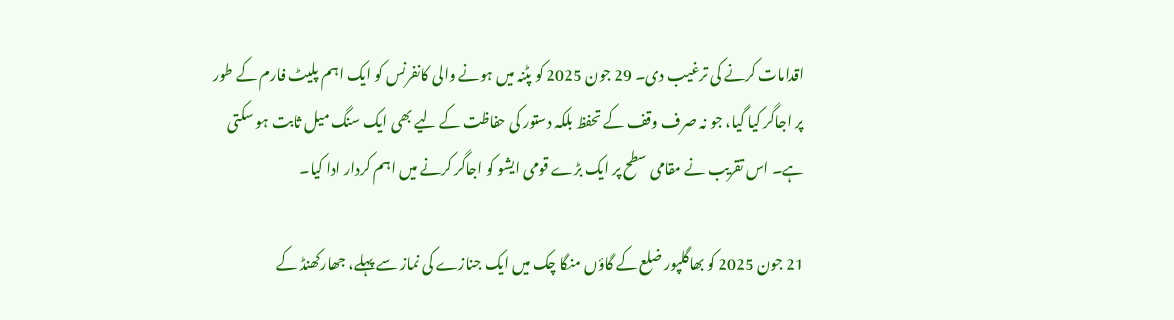اقدامات کرنے کی ترغیب دی۔ 29 جون 2025 کو پٹنہ میں ہونے والی کانفرنس کو ایک اہم پلیٹ فارم کے طور پر اجاگر کیا گیا، جو نہ صرف وقف کے تحفظ بلکہ دستور کی حفاظت کے لیے بھی ایک سنگ میل ثابت ہو سکتی ہے۔ اس تقریب نے مقامی سطح پر ایک بڑے قومی ایشو کو اجاگر کرنے میں اہم کردار ادا کیا۔

21 جون 2025 کو بھاگلپور ضلع کے گاؤں منگا چک میں ایک جنازے کی نماز سے پہلے، جھارکھنڈ کے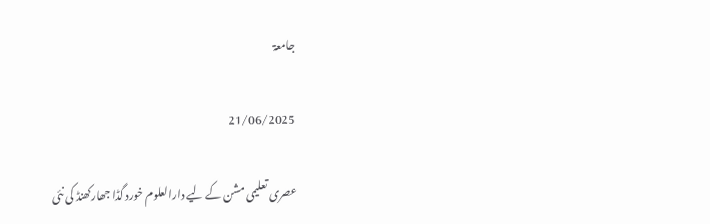جامعۃ

21/06/2025

عصری تعلیمی مشن کے لیے دارالعلوم خورد گڈا جھارکھنڈ کی نئی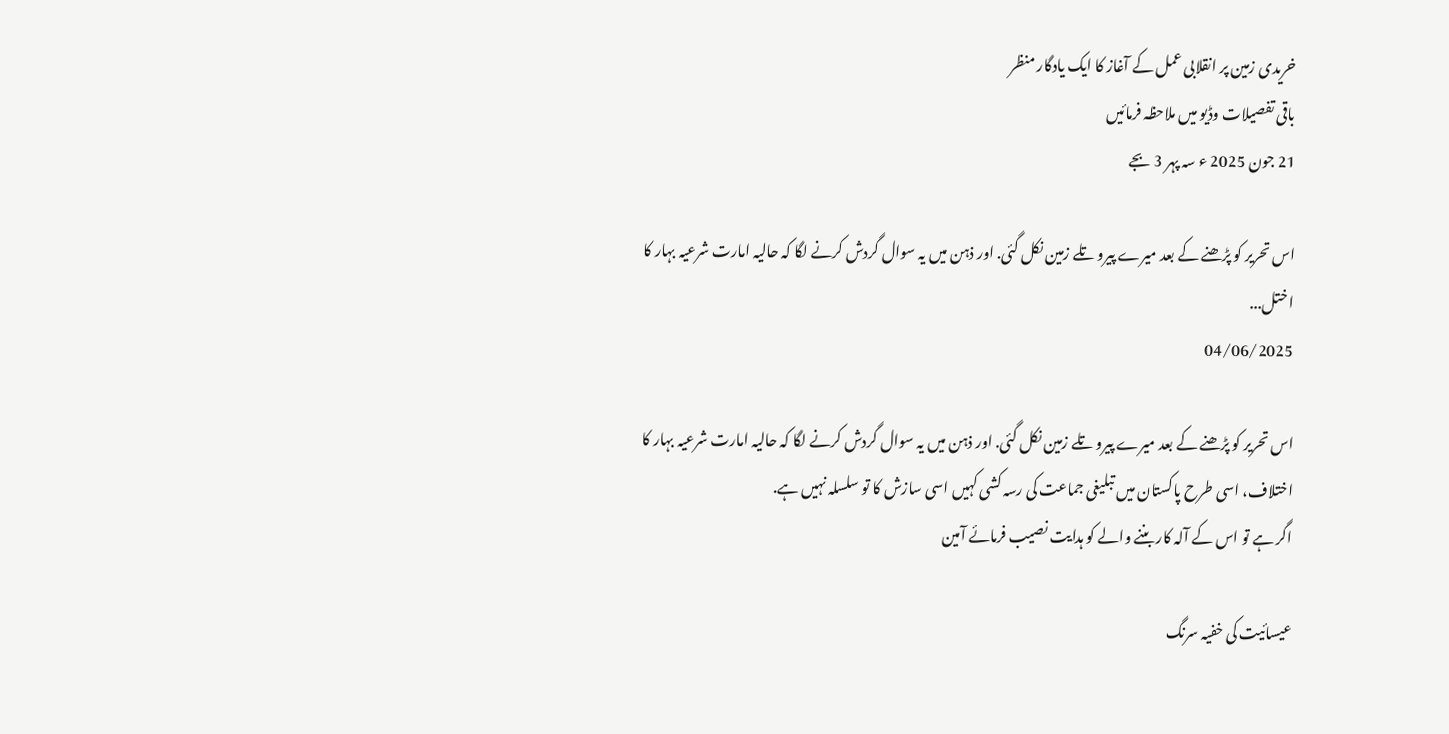خریدی زمین پر انقلابی عمل کے آغاز کا ایک یادگار منظر
باقی تفصیلات وڈیو میں ملاحظہ فرمائیں
21 جون 2025 ء سہ پہر 3 بجے

اس تحریر کو پڑھنے کے بعد میرے پیرو تلے زمین نکل گئی. اور ذہن میں یہ سوال گردش کرنے لگا کہ حالیہ امارت شرعیہ بہار کا اختل...
04/06/2025

اس تحریر کو پڑھنے کے بعد میرے پیرو تلے زمین نکل گئی. اور ذہن میں یہ سوال گردش کرنے لگا کہ حالیہ امارت شرعیہ بہار کا اختلاف، اسی طرح پاکستان میں تبلیغی جماعت کی رسہ کشی کہیں اسی سازش کا تو سلسلہ نہیں ہے.
اگر ہے تو اس کے آلہ کار بننے والے کو ہدایت نصیب فرمائے آمین

عیسائیت کی خفیہ سرنگ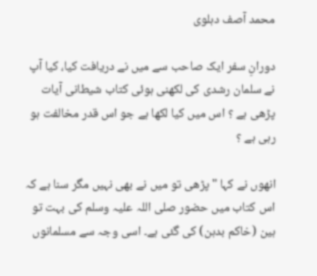محمد آصف دہلوی

دورانِ سفر ایک صاحب سے میں نے دریافت کیا، کیا آپ نے سلمان رشدی کی لکھنی ہوئی کتاب شیطانی آیات پڑھی ہے ؟ اس میں کیا لکھا ہے جو اس قدر مخالفت ہو رہی ہے ؟

انھوں نے کہا " پڑھی تو میں نے بھی نہیں مگر سنا ہے کہ اس کتاب میں حضور صلی اللہ علیہ وسلم کی بہت تو ہین (خاکم بدہن) کی گئی ہے۔ اسی وجہ سے مسلمانوں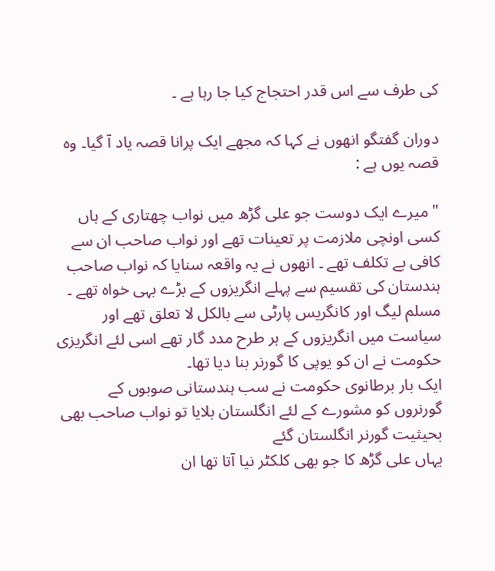کی طرف سے اس قدر احتجاج کیا جا رہا ہے ۔

دوران گفتگو انھوں نے کہا کہ مجھے ایک پرانا قصہ یاد آ گیا۔ وہ قصہ یوں ہے :

" میرے ایک دوست جو علی گڑھ میں نواب چھتاری کے ہاں کسی اونچی ملازمت پر تعینات تھے اور نواب صاحب ان سے کافی بے تکلف تھے ۔ انھوں نے یہ واقعہ سنایا کہ نواب صاحب ہندستان کی تقسیم سے پہلے انگریزوں کے بڑے بہی خواہ تھے ۔ مسلم لیگ اور کانگریس پارٹی سے بالکل لا تعلق تھے اور سیاست میں انگریزوں کے ہر طرح مدد گار تھے اسی لئے انگریزی حکومت نے ان کو یوپی کا گورنر بنا دیا تھا۔
ایک بار برطانوی حکومت نے سب ہندستانی صوبوں کے گورنروں کو مشورے کے لئے انگلستان بلایا تو نواب صاحب بھی بحیثیت گورنر انگلستان گئے
یہاں علی گڑھ کا جو بھی کلکٹر نیا آتا تھا ان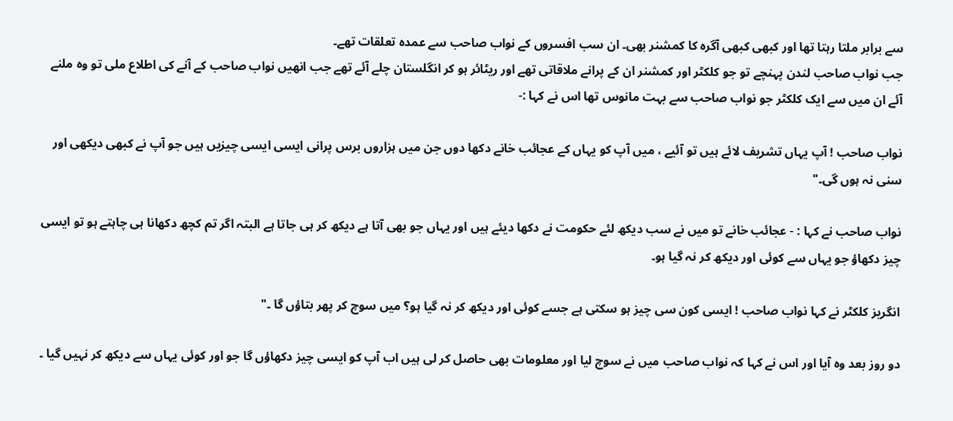سے برابر ملتا رہتا تھا اور کبھی کبھی آگرہ کا کمشنر بھی۔ ان سب افسروں کے نواب صاحب سے عمدہ تعلقات تھے۔
جب نواب صاحب لندن پہنچے تو جو کلکٹر اور کمشنر ان کے پرانے ملاقاتی تھے اور ریٹائر ہو کر انگلستان چلے آئے تھے جب انھیں نواب صاحب کے آنے کی اطلاع ملی تو وہ ملنے آئے ان میں سے ایک کلکٹر جو نواب صاحب سے بہت مانوس تھا اس نے کہا :-

نواب صاحب ! آپ یہاں تشریف لائے ہیں تو آئیے ، میں آپ کو یہاں کے عجائب خانے دکھا دوں جن میں ہزاروں برس پرانی ایسی ایسی چیزیں ہیں جو آپ نے کبھی دیکھی اور سنی نہ ہوں گی۔"

نواب صاحب نے کہا : - عجائب خانے تو میں نے سب دیکھ لئے حکومت نے دکھا دیئے ہیں اور یہاں جو بھی آتا ہے دیکھ کر ہی جاتا ہے البتہ اگر تم کچھ دکھانا ہی چاہتے ہو تو ایسی چیز دکھاؤ جو یہاں سے کوئی اور دیکھ کر نہ گیا ہو۔

انگریز کلکٹر نے کہا نواب صاحب ! ایسی کون سی چیز ہو سکتی ہے جسے کوئی اور دیکھ کر نہ گیا ہو؟ میں سوچ کر پھر بتاؤں گا ۔"

دو روز بعد وہ آیا اور اس نے کہا کہ نواب صاحب میں نے سوچ لیا اور معلومات بھی حاصل کر لی ہیں اب آپ کو ایسی چیز دکھاؤں گا جو اور کوئی یہاں سے دیکھ کر نہیں گیا ۔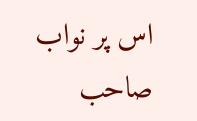اس پر نواب صاحب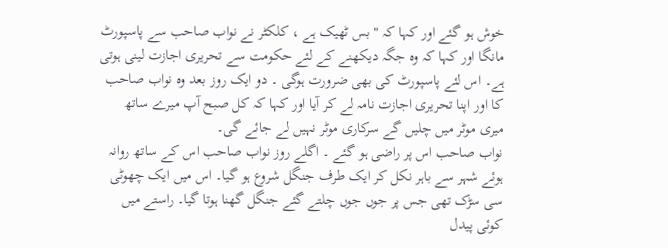خوش ہو گئے اور کہا کہ " بس ٹھیک ہے ، کلکٹر نے نواب صاحب سے پاسپورٹ مانگا اور کہا کہ وہ جگہ دیکھنے کے لئے حکومت سے تحریری اجازت لینی ہوتی ہے۔ اس لئے پاسپورٹ کی بھی ضرورت ہوگی ۔ دو ایک روز بعد وہ نواب صاحب کا اور اپنا تحریری اجازت نامہ لے کر آیا اور کہا کہ کل صبح آپ میرے ساتھ میری موٹر میں چلیں گے سرکاری موٹر نہیں لے جائے گی۔
نواب صاحب اس پر راضی ہو گئے ۔ اگلے روز نواب صاحب اس کے ساتھ روانہ ہوئے شہر سے باہر نکل کر ایک طرف جنگل شروع ہو گیا۔ اس میں ایک چھوٹی سی سڑک تھی جس پر جوں جوں چلتے گئے جنگل گھنا ہوتا گیا۔ راستے میں کوئی پیدل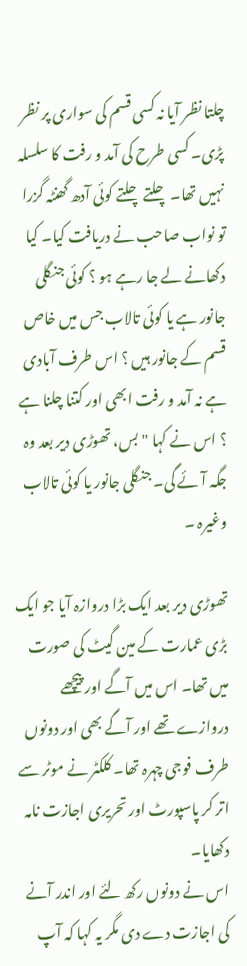چلتا نظر آیا نہ کسی قسم کی سواری پر نظر پڑی۔ کسی طرح کی آمد و رفت کا سلسلہ نہیں تھا۔ چلتے چلتے کوئی آدھ گھنٹہ گزرا تو نواب صاحب نے دریافت کیا۔ کیا دکھانے لے جا رہے ہو ؟ کوئی جنگلی جانور ہے یا کوئی تالاب جس میں خاص قسم کے جانور ہیں ؟ اس طرف آبادی ہے نہ آمد و رفت ابھی اور کتنا چلنا ہے ؟ اس نے کہا " بس، تھوڑی دیر بعد وہ جگہ آئے گی۔ جنگلی جانور یا کوئی تالاب وغیرہ ۔

تھوڑی دیر بعد ایک بڑا دروازہ آیا جو ایک بڑی عمارت کے مین گیٹ کی صورت میں تھا۔ اس میں آگے اور پیچھے دروازے تھے اور آگے بھی اور دونوں طرف فوجی چہرہ تھا۔ کلکٹر نے موٹر سے اتر کر پاسپورٹ اور تحریری اجازت نامہ دکھایا۔
اس نے دونوں رکھ لئے اور اندر آنے کی اجازت دے دی مگر یہ کہا کہ آپ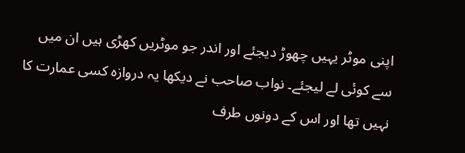اپنی موٹر یہیں چھوڑ دیجئے اور اندر جو موٹریں کھڑی ہیں ان میں سے کوئی لے لیجئے۔ نواب صاحب نے دیکھا یہ دروازہ کسی عمارت کا نہیں تھا اور اس کے دونوں طرف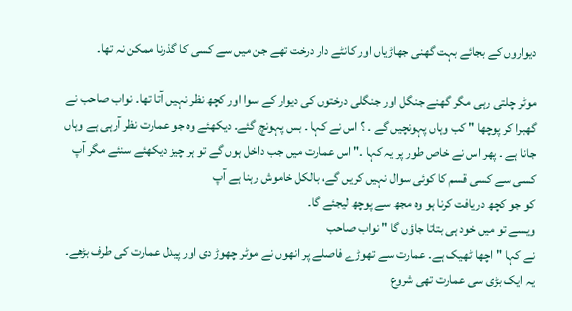دیواروں کے بجائے بہت گھنی جھاڑیاں اور کانٹے دار درخت تھے جن میں سے کسی کا گذرنا ممکن نہ تھا۔

موٹر چلتی رہی مگر گھنے جنگل اور جنگلی درختوں کی دیوار کے سوا اور کچھ نظر نہیں آتا تھا۔ نواب صاحب نے گھبرا کر پوچھا " کب وہاں پہونچیں گے ۔ ؟ اس نے کہا ۔ بس پہونچ گئے۔ دیکھئے وہ جو عمارت نظر آرہی ہے وہاں جانا ہے ۔ پھر اس نے خاص طور پر یہ کہا ۔" اس عمارت میں جب داخل ہوں گے تو ہر چیز دیکھئے سنئے مگر آپ کسی سے کسی قسم کا کوئی سوال نہیں کریں گے، بالکل خاموش رہنا ہے آپ
کو جو کچھ دریافت کرنا ہو وہ مجھ سے پوچھ لیجئے گا۔
ویسے تو میں خود ہی بتاتا جاؤں گا " نواب صاحب
نے کہا " اچھا ٹھیک ہے۔ عمارت سے تھوڑے فاصلے پر انھوں نے موٹر چھوڑ دی اور پیدل عمارت کی طرف بڑھے۔ یہ ایک بڑی سی عمارت تھی شروع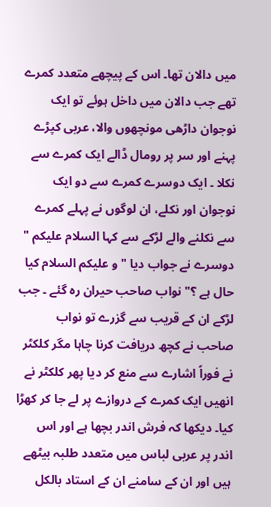میں دالان تھا۔ اس کے پیچھے متعدد کمرے تھے جب دالان میں داخل ہوئے تو ایک نوجوان داڑھی مونچھوں والا، عربی کپڑے پہنے اور سر پر رومال ڈالے ایک کمرے سے نکلا ۔ ایک دوسرے کمرے سے دو ایک نوجوان اور نکلے، ان لوگوں نے پہلے کمرے سے نکلنے والے لڑکے سے کہا السلام علیکم " دوسرے نے جواب دیا " و علیکم السلام کیا حال ہے ؟" نواب صاحب حیران رہ گئے ۔ جب لڑکے ان کے قریب سے گزرے تو نواب صاحب نے کچھ دریافت کرنا چاہا مگر کلکٹر نے فوراً اشارے سے منع کر دیا پھر کلکٹر نے انھیں ایک کمرے کے دروازے پر لے جا کر کھڑا کیا۔ دیکھا کہ فرش اندر بچھا ہے اور اس اندر پر عربی لباس میں متعدد طلبہ بیٹھے ہیں اور ان کے سامنے ان کے استاد بالکل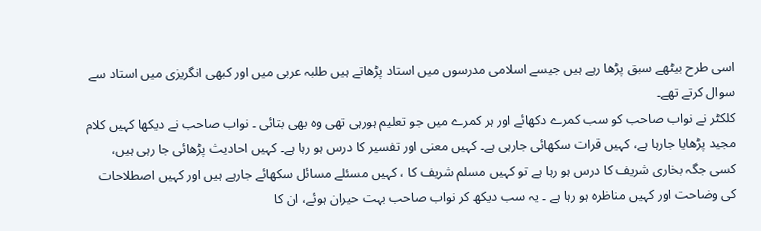اسی طرح بیٹھے سبق پڑھا رہے ہیں جیسے اسلامی مدرسوں میں استاد پڑھاتے ہیں طلبہ عربی میں اور کبھی انگریزی میں استاد سے سوال کرتے تھے۔
کلکٹر نے نواب صاحب کو سب کمرے دکھائے اور ہر کمرے میں جو تعلیم ہورہی تھی وہ بھی بتائی ۔ نواب صاحب نے دیکھا کہیں کلام مجید پڑھایا جارہا ہے، کہیں قرات سکھائی جارہی ہے۔ کہیں معنی اور تفسیر کا درس ہو رہا ہے۔ کہیں احادیث پڑھائی جا رہی ہیں، کسی جگہ بخاری شریف کا درس ہو رہا ہے تو کہیں مسلم شریف کا ، کہیں مسئلے مسائل سکھائے جارہے ہیں اور کہیں اصطلاحات کی وضاحت اور کہیں مناظرہ ہو رہا ہے ۔ یہ سب دیکھ کر نواب صاحب بہت حیران ہوئے، ان کا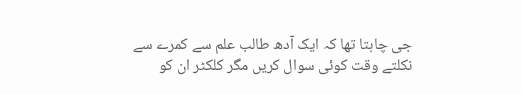جی چاہتا تھا کہ ایک آدھ طالب علم سے کمرے سے نکلتے وقت کوئی سوال کریں مگر کلکٹر ان کو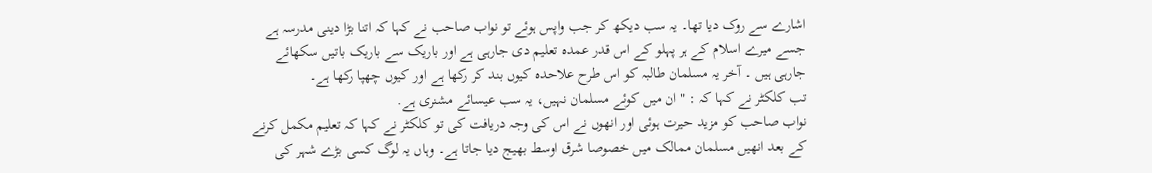اشارے سے روک دیا تھا۔ یہ سب دیکھ کر جب واپس ہوئے تو نواب صاحب نے کہا کہ اتنا بڑا دینی مدرسہ ہے جسے میرے اسلام کے ہر پہلو کے اس قدر عمدہ تعلیم دی جارہی ہے اور باریک سے باریک باتیں سکھائے جارہی ہیں ۔ آخر یہ مسلمان طالبہ کو اس طرح علاحدہ کیوں بند کر رکھا ہے اور کیوں چھپا رکھا ہے۔
تب کلکٹر نے کہا کہ : " ان میں کوئے مسلمان نہیں، یہ سب عیسائے مشنری ہے.
نواب صاحب کو مزید حیرت ہوئی اور انھوں نے اس کی وجہ دریافت کی تو کلکٹر نے کہا کہ تعلیم مکمل کرنے کے بعد انھیں مسلمان ممالک میں خصوصا شرق اوسط بھیج دیا جاتا ہے۔ وہاں یہ لوگ کسی بڑے شہر کی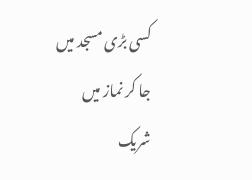کسی بڑی مسجد میں جا کر نماز میں شریک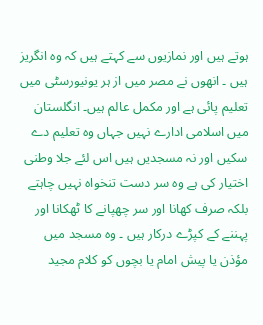ہوتے ہیں اور نمازیوں سے کہتے ہیں کہ وہ انگریز ہیں ۔ انھوں نے مصر میں از ہر یونیورسٹی میں تعلیم پائی ہے اور مکمل عالم ہیں۔ انگلستان میں اسلامی ادارے نہیں جہاں وہ تعلیم دے سکیں اور نہ مسجدیں ہیں اس لئے جلا وطنی اختیار کی ہے وہ سر دست تنخواہ نہیں چاہتے بلکہ صرف کھانا اور سر چھپانے کا ٹھکانا اور پہننے کے کپڑے درکار ہیں ۔ وہ مسجد میں مؤذن یا پیش امام یا بچوں کو کلام مجید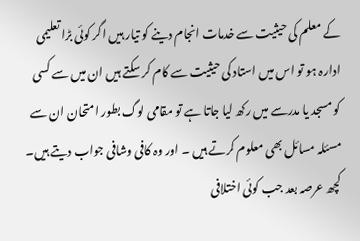کے معلم کی حیثیت سے خدمات انجام دینے کو تیار ہیں اگر کوئی بڑا تعلیمی ادارہ ہو تو اس میں استاد کی حیثیت سے کام کر سکتے ہیں ان میں سے کسی کو مسجد یا مدرسے میں رکھ لیا جاتا ہے تو مقامی لوگ بطور امتحان ان سے مسئلہ مسائل بھی معلوم کرتے ہیں ۔ اور وہ کافی وشافی جواب دیتے ہیں۔ کچھ عرصہ بعد جب کوئی اختلافی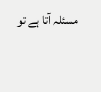مسئلہ آتا ہے تو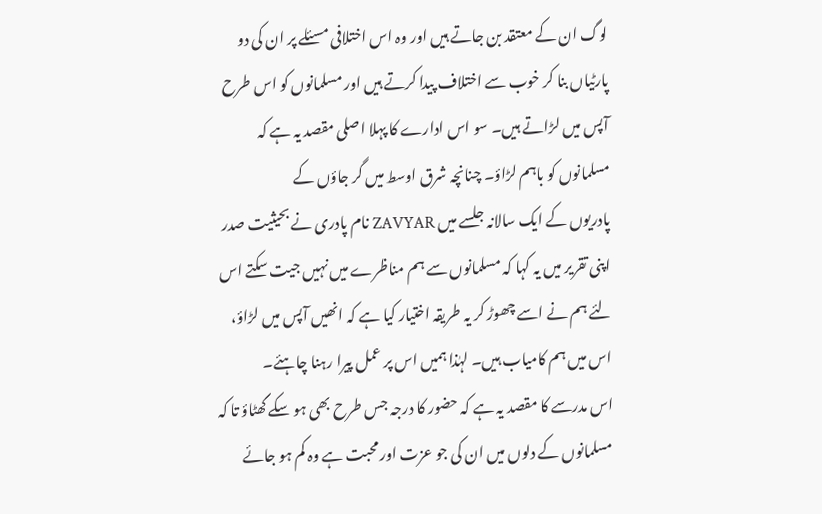لوگ ان کے معتقد بن جاتے ہیں اور وہ اس اختلافی مسئلے پر ان کی دو پارٹیاں بنا کر خوب سے اختلاف پیدا کرتے ہیں اور مسلمانوں کو اس طرح آپس میں لڑاتے ہیں۔ سو اس ادارے کا پہلا اصلی مقصد یہ ہے کہ مسلمانوں کو باہم لڑاؤ۔ چنانچہ شرق اوسط میں گر جاؤں کے
پادریوں کے ایک سالانہ جلسے میں ZAVYAR نام پادری نے بحیثیت صدر اپنی تقریر میں یہ کہا کہ مسلمانوں سے ہم مناظرے میں نہیں جیت سکتے اس لئے ہم نے اسے چھوڑ کر یہ طریقہ اختیار کیا ہے کہ انھیں آپس میں لڑاؤ، اس میں ہم کامیاب ہیں۔ لہٰذا ہمیں اس پر عمل پیرا رہنا چاہئے۔
اس مدرسے کا مقصد یہ ہے کہ حضور کا درجہ جس طرح بھی ہو سکے گھٹاؤ تا کہ مسلمانوں کے دلوں میں ان کی جو عزت اور محبت ہے وہ کم ہو جائے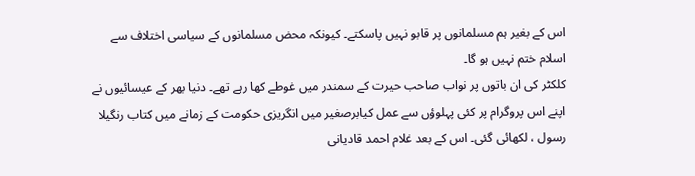اس کے بغیر ہم مسلمانوں پر قابو نہیں پاسکتے۔ کیونکہ محض مسلمانوں کے سیاسی اختلاف سے اسلام ختم نہیں ہو گا۔
کلکٹر کی ان باتوں پر نواب صاحب حیرت کے سمندر میں غوطے کھا رہے تھے۔ دنیا بھر کے عیسائیوں نے اپنے اس پروگرام پر کئی پہلوؤں سے عمل کیابرصغیر میں انگریزی حکومت کے زمانے میں کتاب رنگیلا رسول ، لکھائی گئی۔ اس کے بعد غلام احمد قادیانی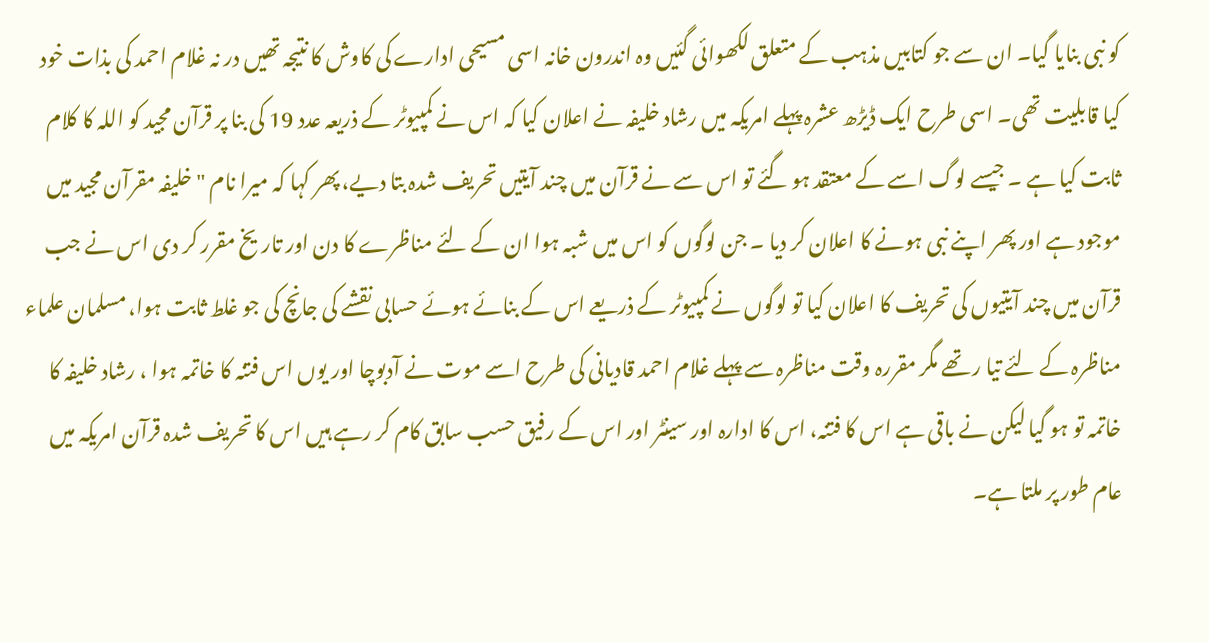کو نبی بنایا گیا۔ ان سے جو کتابیں مذہب کے متعلق لکھوائی گئیں وہ اندرون خانہ اسی مسیحی ادارے کی کاوش کا نتیجہ تھیں در نہ غلام احمد کی بذات خود کیا قابلیت تھی۔ اسی طرح ایک ڈیڑھ عشرہ پہلے امریکہ میں رشاد خلیفہ نے اعلان کیا کہ اس نے کمپیوٹر کے ذریعہ عدد 19 کی بنا پر قرآن مجید کو اللہ کا کلام ثابت کیا ہے ۔ جیسے لوگ اسے کے معتقد ہو گئے تو اس سے نے قرآن میں چند آیتیں تحریف شدہ بتا دیے، پھر کہا کہ میرا نام " خلیفہ مقرآن مجید میں موجود ہے اور پھر اپنے نبی ہونے کا اعلان کر دیا ۔ جن لوگوں کو اس میں شبہ ہوا ان کے لئے مناظرے کا دن اور تاریخ مقرر کر دی اس نے جب قرآن میں چند آیتیوں کی تحریف کا اعلان کیا تو لوگوں نے کمپیوٹر کے ذریعے اس کے بنائے ہوئے حسابی نقشے کی جانچ کی جو غلط ثابت ہوا، مسلمان علماء مناظرہ کے لئے تیا ر تھے مگر مقررہ وقت مناظرہ سے پہلے غلام احمد قادیانی کی طرح اسے موت نے آدبوچا اور یوں اس فتنہ کا خاتمہ ہوا ، رشاد خلیفہ کا خاتمہ تو ہو گیا لیکن نے باقی ہے اس کا فتنہ، اس کا ادارہ اور سینٹر اور اس کے رفیق حسب سابق کام کر رہے ہیں اس کا تحریف شدہ قرآن امریکہ میں عام طور پر ملتا ہے۔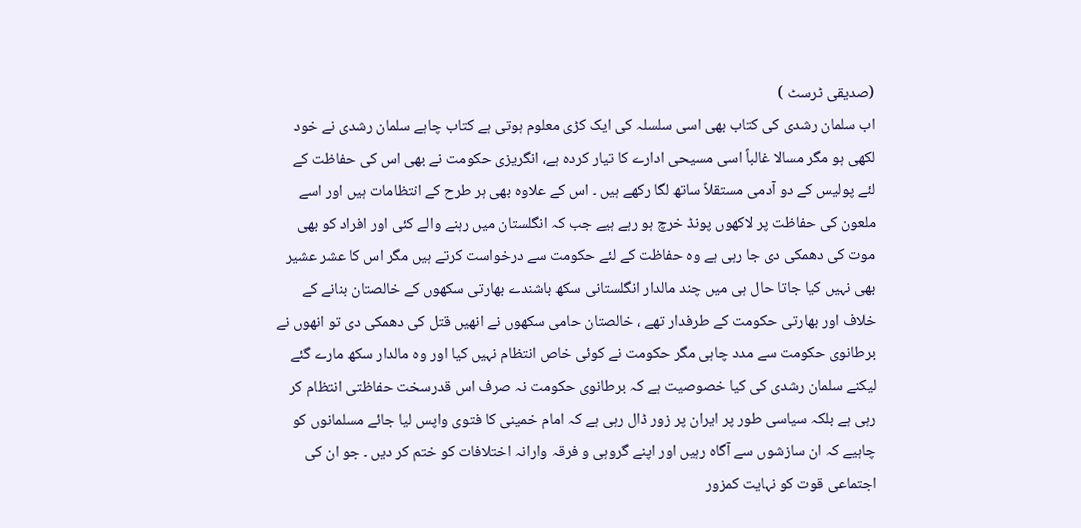(صدیقی ٹرسٹ )
اب سلمان رشدی کی کتاب بھی اسی سلسلہ کی ایک کڑی معلوم ہوتی ہے کتاب چاہے سلمان رشدی نے خود لکھی ہو مگر مسالا غالباً اسی مسیحی ادارے کا تیار کردہ ہے، انگریزی حکومت نے بھی اس کی حفاظت کے لئے پولیس کے دو آدمی مستقلاً ساتھ لگا رکھے ہیں ۔ اس کے علاوہ بھی ہر طرح کے انتظامات ہیں اور اسے ملعون کی حفاظت پر لاکھوں پونڈ خرچ ہو رہے ہیے جب کہ انگلستان میں رہنے والے کئی اور افراد کو بھی موت کی دھمکی دی جا رہی ہے وہ حفاظت کے لئے حکومت سے درخواست کرتے ہیں مگر اس کا عشر عشیر بھی نہیں کیا جاتا حال ہی میں چند مالدار انگلستانی سکھ باشندے بھارتی سکھوں کے خالصتان بنانے کے خلاف اور بھارتی حکومت کے طرفدار تھے ، خالصتان حامی سکھوں نے انھیں قتل کی دھمکی دی تو انھوں نے برطانوی حکومت سے مدد چاہی مگر حکومت نے کوئی خاص انتظام نہیں کیا اور وہ مالدار سکھ مارے گئے لیکنے سلمان رشدی کی کیا خصوصیت ہے کہ برطانوی حکومت نہ صرف اس قدرسخت حفاظتی انتظام کر رہی ہے بلکہ سیاسی طور پر ایران پر زور ڈال رہی ہے کہ امام خمینی کا فتوی واپس لیا جائے مسلمانوں کو چاہیے کہ ان سازشوں سے آگاہ رہیں اور اپنے گروہی و فرقہ وارانہ اختلافات کو ختم کر دیں ۔ جو ان کی اجتماعی قوت کو نہایت کمزور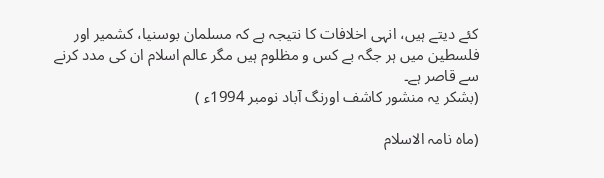کئے دیتے ہیں، انہی اخلافات کا نتیجہ ہے کہ مسلمان بوسنیا، کشمیر اور فلسطین میں ہر جگہ بے کس و مظلوم ہیں مگر عالم اسلام ان کی مدد کرنے سے قاصر ہے۔
(بشکر یہ منشور کاشف اورنگ آباد نومبر 1994ء )

(ماہ نامہ الاسلام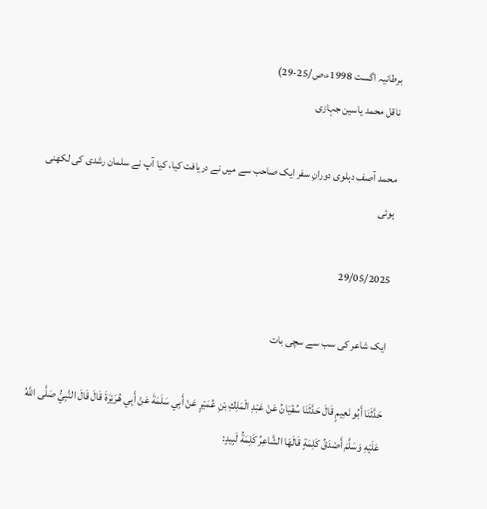برطانیہ اگست 1998ء،ص/25-29)
ناقل محمد یاسین جہازی

محمد آصف دہلوی دورانِ سفر ایک صاحب سے میں نے دریافت کیا، کیا آپ نے سلمان رشدی کی لکھنی ہوئی

29/05/2025

ایک شاعر کی سب سے سچی بات

حَدَّثَنَا أَبُو نَعِيمٍ قَالَ حَدَّثَنَا سُفْيَانُ عَنْ عَبْدِ الْمَلِكِ بْنِ عُمَيْرٍ عَنْ أَبِي سَلَمَةَ عَنْ أَبِي هُرَيْرَةَ قَالَ قَالَ النَّبِيُّ صَلَّى اللَّهُ عَلَيْهِ وَسَلَّمَ أَصْدَقُ كَلِمَةٍ قَالَهَا الشَّاعِرُ كَلِمَةُ لَبِيدٍ: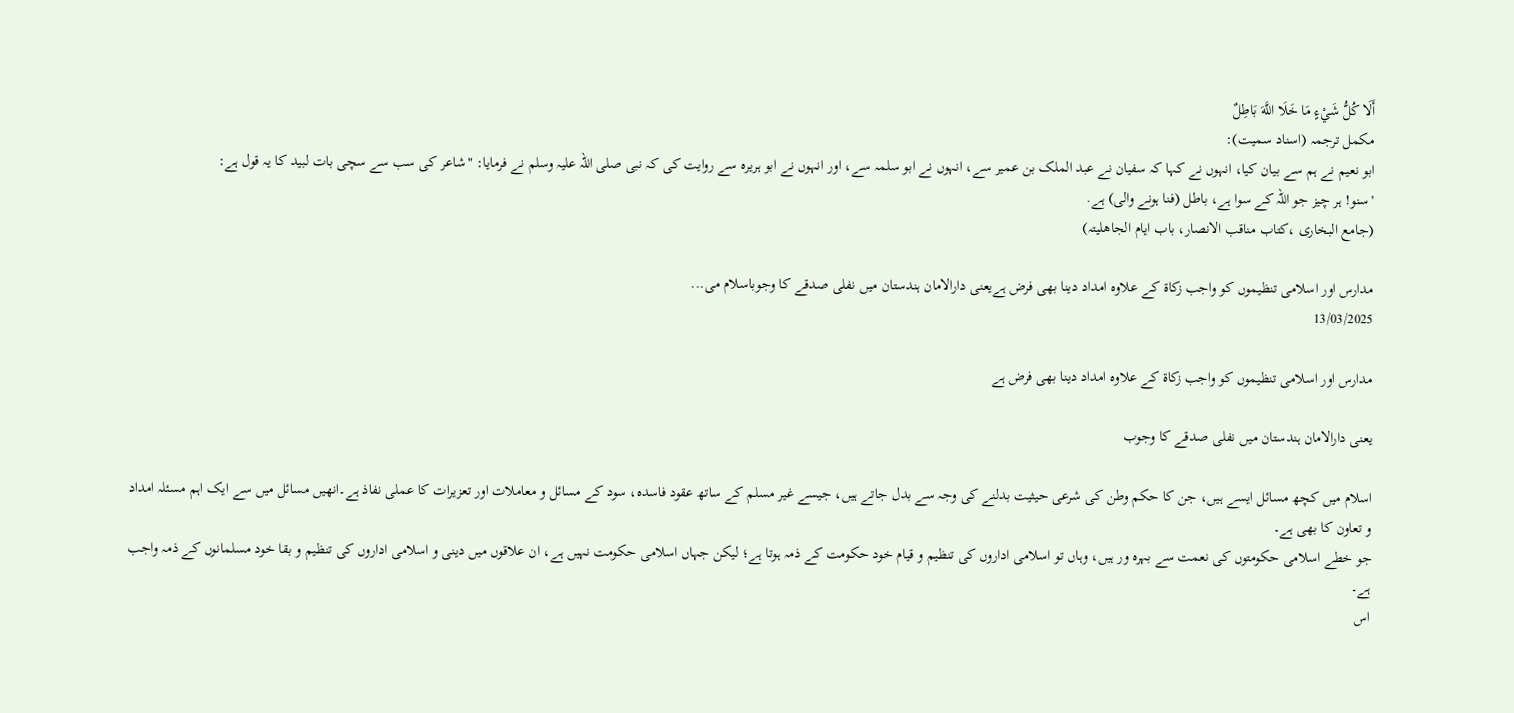أَلَا كُلُّ شَيْءٍ مَا خَلَا اللَّهَ بَاطِلٌ
مکمل ترجمہ (اسناد سمیت):
ابو نعیم نے ہم سے بیان کیا، انہوں نے کہا کہ سفیان نے عبد الملک بن عمیر سے، انہوں نے ابو سلمہ سے، اور انہوں نے ابو ہریرہ سے روایت کی کہ نبی صلی اللہ علیہ وسلم نے فرمایا: "شاعر کی سب سے سچی بات لبید کا یہ قول ہے:
'سنو! ہر چیز جو اللہ کے سوا ہے، باطل (فنا ہونے والی) ہے.
(جامع البخاری ،کتاب مناقب الانصار، باب ایام الجاھلیتہ)

مدارس اور اسلامی تنظیموں کو واجب زکاۃ کے علاوہ امداد دینا بھی فرض ہےیعنی دارالامان ہندستان میں نفلی صدقے کا وجوباسلام می...
13/03/2025

مدارس اور اسلامی تنظیموں کو واجب زکاۃ کے علاوہ امداد دینا بھی فرض ہے

یعنی دارالامان ہندستان میں نفلی صدقے کا وجوب

اسلام میں کچھ مسائل ایسے ہیں، جن کا حکم وطن کی شرعی حیثیت بدلنے کی وجہ سے بدل جاتے ہیں، جیسے غیر مسلم کے ساتھ عقود فاسدہ، سود کے مسائل و معاملات اور تعزیرات کا عملی نفاذ ہے۔انھیں مسائل میں سے ایک اہم مسئلہ امداد و تعاون کا بھی ہے۔
جو خطے اسلامی حکومتوں کی نعمت سے بہرہ ور ہیں، وہاں تو اسلامی اداروں کی تنظیم و قیام خود حکومت کے ذمہ ہوتا ہے؛ لیکن جہاں اسلامی حکومت نہیں ہے، ان علاقوں میں دینی و اسلامی اداروں کی تنظیم و بقا خود مسلمانوں کے ذمہ واجب ہے۔
اس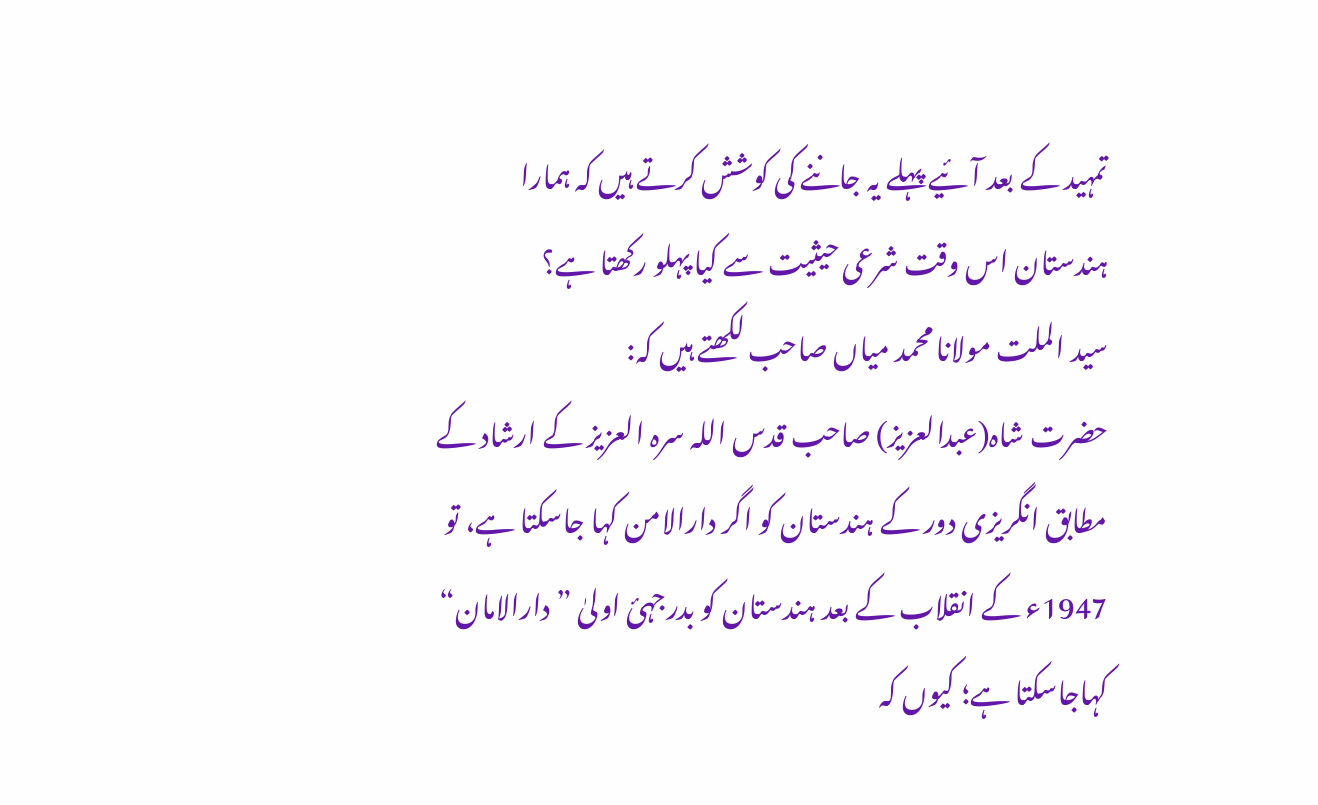تمہید کے بعد آئیے پہلے یہ جاننے کی کوشش کرتے ہیں کہ ہمارا ہندستان اس وقت شرعی حیثیت سے کیا پہلو رکھتا ہے؟
سید الملت مولانا محمد میاں صاحب لکھتے ہیں کہ:
حضرت شاہ(عبدالعزیز) صاحب قدس اللہ سرہ العزیز کے ارشاد کے مطابق انگریزی دور کے ہندستان کو اگر دارالامن کہا جاسکتا ہے، تو 1947ء کے انقلاب کے بعد ہندستان کو بدرجہئ اولیٰ ”دارالامان“ کہاجاسکتا ہے؛ کیوں کہ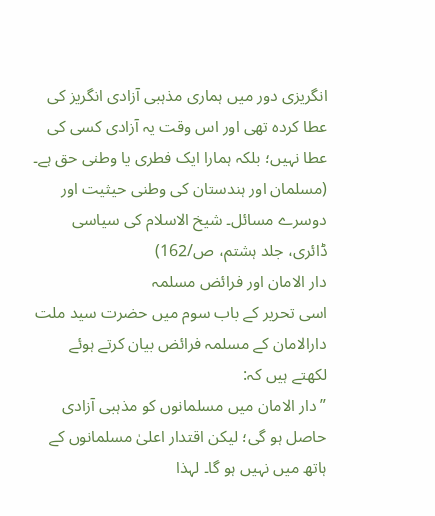انگریزی دور میں ہماری مذہبی آزادی انگریز کی عطا کردہ تھی اور اس وقت یہ آزادی کسی کی عطا نہیں؛ بلکہ ہمارا ایک فطری یا وطنی حق ہے۔ (مسلمان اور ہندستان کی وطنی حیثیت اور دوسرے مسائل۔ شیخ الاسلام کی سیاسی ڈائری، جلد ہشتم، ص/162)
دار الامان اور فرائض مسلمہ
اسی تحریر کے باب سوم میں حضرت سید ملت دارالامان کے مسلمہ فرائض بیان کرتے ہوئے لکھتے ہیں کہ:
”دار الامان میں مسلمانوں کو مذہبی آزادی حاصل ہو گی؛ لیکن اقتدار اعلیٰ مسلمانوں کے ہاتھ میں نہیں ہو گا۔ لہذا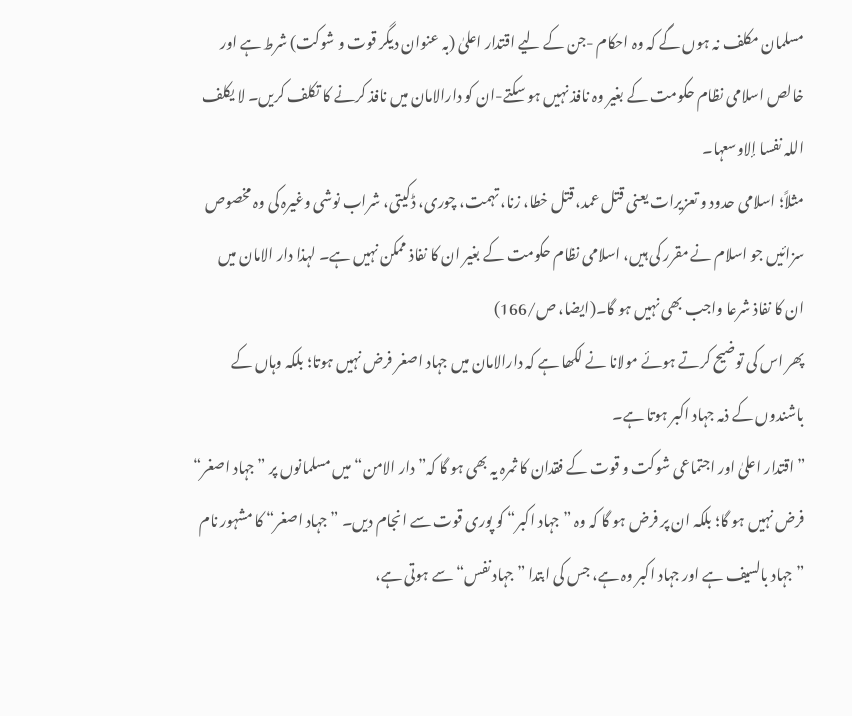مسلمان مکلف نہ ہوں گے کہ وہ احکام -جن کے لیے اقتدار اعلیٰ (بہ عنوان دیگر قوت و شوکت) شرط ہے اور خالص اسلامی نظام حکومت کے بغیر وہ نافذ نہیں ہو سکتے-ان کو دارالامان میں نافذ کرنے کا تکلف کریں۔ لا یکلف اللہ نفسا إلاوسعہا۔
مثلاً؛ اسلامی حدود و تعزیرات یعنی قتل عمد، قتل خطا، زنا، تہمت، چوری، ڈکیتی، شراب نوشی وغیرہ کی وہ مخصوص سزائیں جو اسلام نے مقرر کی ہیں، اسلامی نظام حکومت کے بغیر ان کا نفاذ ممکن نہیں ہے۔ لہذا دار الامان میں ان کا نفاذ شرعا واجب بھی نہیں ہو گا۔(ایضا، ص/166)
پھر اس کی توضیح کرتے ہوئے مولانا نے لکھا ہے کہ دارالامان میں جہاد اصغر فرض نہیں ہوتا؛ بلکہ وہاں کے باشندوں کے ذمہ جہاد اکبر ہوتا ہے۔
”اقتدار اعلیٰ اور اجتماعی شوکت و قوت کے فقدان کا ثمرہ یہ بھی ہو گا کہ”دار الامن“ میں مسلمانوں پر ”جہاد اصغر“ فرض نہیں ہو گا؛ بلکہ ان پر فرض ہو گا کہ وہ ”جہاد اکبر“ کو پوری قوت سے انجام دیں۔ ”جہاد اصغر“ کا مشہور نام ”جہاد بالسیف ہے اور جہاد اکبر وہ ہے، جس کی ابتدا ”جہاد نفس“ سے ہوتی ہے،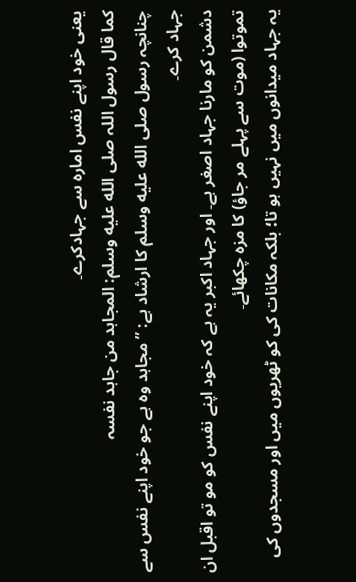یعنی خود اپنے نفس امارہ سے جہادکرے۔
کما قال رسول اللہ صلى الله عليه وسلم: المجاہد من جاہد نفسہ
چنانچہ رسول صلى الله عليه وسلم کا ارشاد ہے: ”مجاہد وہ ہے جو خود اپنے نفس سے جہاد کرے۔
دشمن کو مارنا جہاد اصغر ہے۔ اور جہاد اکبر یہ ہے کہ خود اپنے نفس کو مو تو اقبل ان تموتوا (موت سے پہلے مر جاؤ) کا مزہ چکھائے۔
یہ جہاد میدانوں میں نہیں ہو تا؛ بلکہ مکانات کی کو ٹھریوں میں اور مسجدوں کی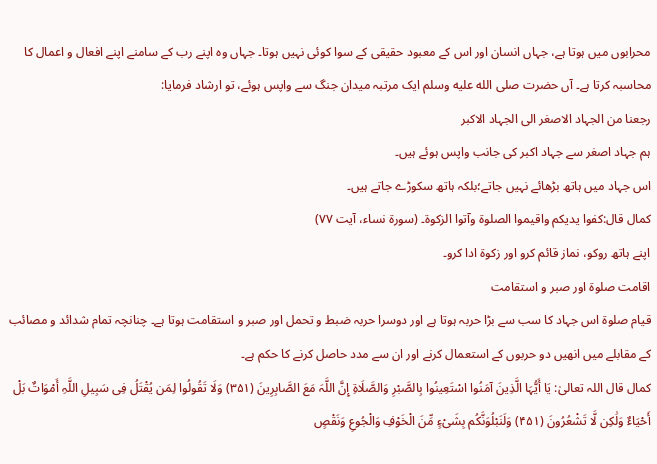محرابوں میں ہوتا ہے، جہاں انسان اور اس کے معبود حقیقی کے سوا کوئی نہیں ہوتا۔ جہاں وہ اپنے رب کے سامنے اپنے افعال و اعمال کا محاسبہ کرتا ہے۔ آں حضرت صلى الله عليه وسلم ایک مرتبہ میدان جنگ سے واپس ہوئے، تو ارشاد فرمایا:
رجعنا من الجہاد الاصغر الی الجہاد الاکبر
ہم جہاد اصغر سے جہاد اکبر کی جانب واپس ہوئے ہیں۔
اس جہاد میں ہاتھ بڑھائے نہیں جاتے؛بلکہ ہاتھ سکوڑے جاتے ہیں۔
کمال قال:کفوا یدیکم واقیموا الصلوۃ وآتوا الزکوۃ۔ (سورۃ نساء، آیت ۷۷)
اپنے ہاتھ روکو، نماز قائم کرو اور زکوۃ ادا کرو۔
اقامت صلوۃ اور صبر و استقامت
قیام صلوۃ اس جہاد کا سب سے بڑا حربہ ہوتا ہے اور دوسرا حربہ ضبط و تحمل اور صبر و استقامت ہوتا ہے۔ چنانچہ تمام شدائد و مصائب کے مقابلے میں انھیں دو حربوں کے استعمال کرنے اور ان سے مدد حاصل کرنے کا حکم ہے۔
کمال قال اللہ تعالیٰ: یَا أَیُّہَا الَّذِینَ آمَنُوا اسْتَعِینُوا بِالصَّبْرِ وَالصَّلَاۃِ إِنَّ اللَّہَ مَعَ الصَّابِرِینَ (۳۵۱) وَلَا تَقُولُوا لِمَن یُقْتَلُ فِی سَبِیلِ اللَّہِ أَمْوَاتٌ بَلْ أَحْیَاءٌ وَلَٰکِن لَّا تَشْعُرُونَ (۴۵۱) وَلَنَبْلُوَنَّکُم بِشَیْءٍ مِّنَ الْخَوْفِ وَالْجُوعِ وَنَقْصٍ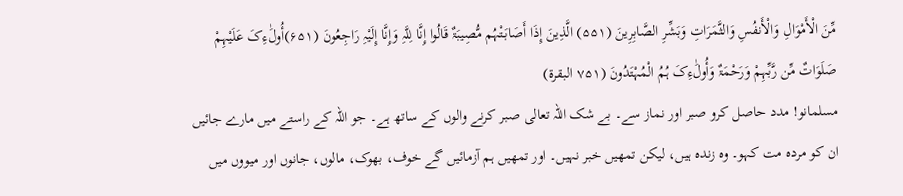مِّنَ الْأَمْوَالِ وَالْأَنفُسِ وَالثَّمَرَاتِ وَبَشِّرِ الصَّابِرِینَ (۵۵۱) الَّذِینَ إِذَا أَصَابَتْہُم مُّصِیبَۃٌ قَالُوا إِنَّا لِلَّہِ وَإِنَّا إِلَیْہِ رَاجِعُونَ (۶۵۱)أُولَٰءِکَ عَلَیْہِمْ صَلَوَاتٌ مِّن رَّبِّہِمْ وَرَحْمَۃٌ وَأُولَٰءِکَ ہُمُ الْمُہْتَدُونَ (۷۵۱ البقرۃ)
مسلمانو! مدد حاصل کرو صبر اور نماز سے۔ بے شک اللہ تعالی صبر کرنے والوں کے ساتھ ہے۔ جو اللہ کے راستے میں مارے جائیں ان کو مردہ مت کہو۔ وہ زندہ ہیں، لیکن تمھیں خبر نہیں۔ اور تمھیں ہم آزمائیں گے خوف، بھوک، مالوں، جانوں اور میووں میں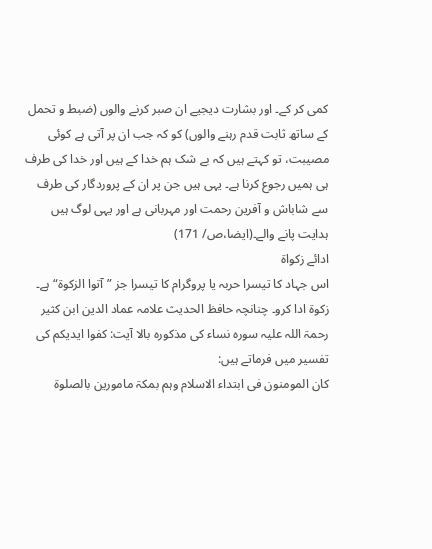کمی کر کے۔ اور بشارت دیجیے ان صبر کرنے والوں (ضبط و تحمل کے ساتھ ثابت قدم رہنے والوں) کو کہ جب ان پر آتی ہے کوئی مصیبت، تو کہتے ہیں کہ بے شک ہم خدا کے ہیں اور خدا کی طرف ہی ہمیں رجوع کرنا ہے۔ یہی ہیں جن پر ان کے پروردگار کی طرف سے شاباش و آفرین رحمت اور مہربانی ہے اور یہی لوگ ہیں ہدایت پانے والے۔(ایضا،ص/ 171)
ادائے زکواۃ
اس جہاد کا تیسرا حربہ یا پروگرام کا تیسرا جز ”آتوا الزکوۃ“ ہے۔ زکوۃ ادا کرو۔ چنانچہ حافظ الحدیث علامہ عماد الدین ابن کثیر رحمۃ اللہ علیہ سورہ نساء کی مذکورہ بالا آیت: کفوا ایدیکم کی تفسیر میں فرماتے ہیں:
کان المومنون فی ابتداء الاسلام وہم بمکۃ مامورین بالصلوۃ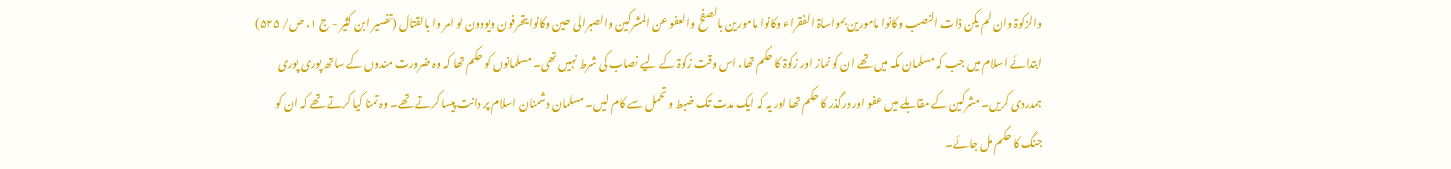والزکوۃ وان لم یکن ذات النصب وکانوا مامورین بمواساۃ الفقراء وکانوا مامورین بالصفح والعفو عن المشرکین والصبرالی حین وکانوا یتحرفون ویودون لو امر وا بالقتال (تفسیر ابن کثیر - ج ۱، ص/ ۵۲۵)
ابتدائے اسلام میں جب کہ مسلمان مکہ میں تھے ان کو نماز اور زکوۃ کا حکم تھا، اس وقت زکوۃ کے لیے نصاب کی شرط نہیں تھی۔ مسلمانوں کو حکم تھا کہ وہ ضرورت مندوں کے ساتھ پوری پوری ہمدردی کریں۔ مشرکین کے مقابلے میں عفو اور درگذر کا حکم تھا اور یہ کہ ایک مدت تک ضبط و تحمل سے کام لیں۔ مسلمان دشمنان اسلام پر دانت پیسا کرتے تھے۔ وہ تمنا کیا کرتے تھے کہ ان کو جنگ کا حکم مل جائے۔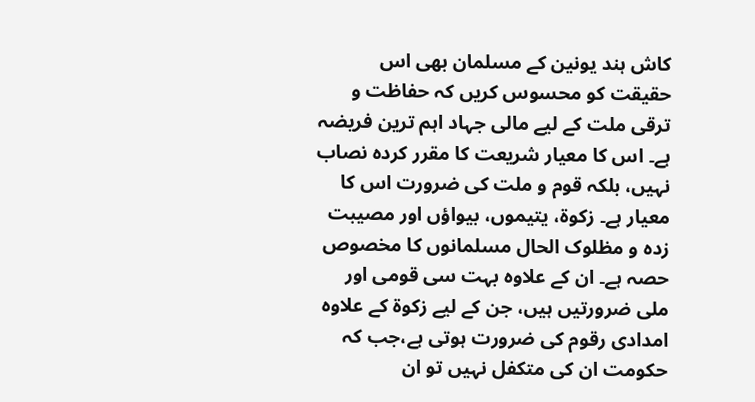کاش ہند یونین کے مسلمان بھی اس حقیقت کو محسوس کریں کہ حفاظت و ترقی ملت کے لیے مالی جہاد اہم ترین فریضہ ہے۔ اس کا معیار شریعت کا مقرر کردہ نصاب نہیں، بلکہ قوم و ملت کی ضرورت اس کا معیار ہے۔ زکوۃ، یتیموں، بیواؤں اور مصیبت زدہ و مظلوک الحال مسلمانوں کا مخصوص حصہ ہے۔ ان کے علاوہ بہت سی قومی اور ملی ضرورتیں ہیں، جن کے لیے زکوۃ کے علاوہ امدادی رقوم کی ضرورت ہوتی ہے،جب کہ حکومت ان کی متکفل نہیں تو ان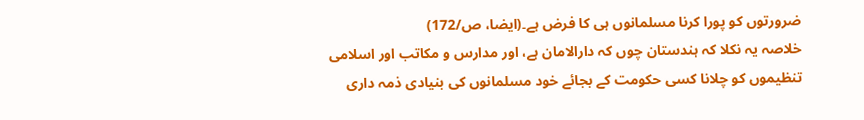ضرورتوں کو پورا کرنا مسلمانوں ہی کا فرض ہے۔(ایضا، ص/172)
خلاصہ یہ نکلا کہ ہندستان چوں کہ دارالامان ہے، اور مدارس و مکاتب اور اسلامی تنظیموں کو چلانا کسی حکومت کے بجائے خود مسلمانوں کی بنیادی ذمہ داری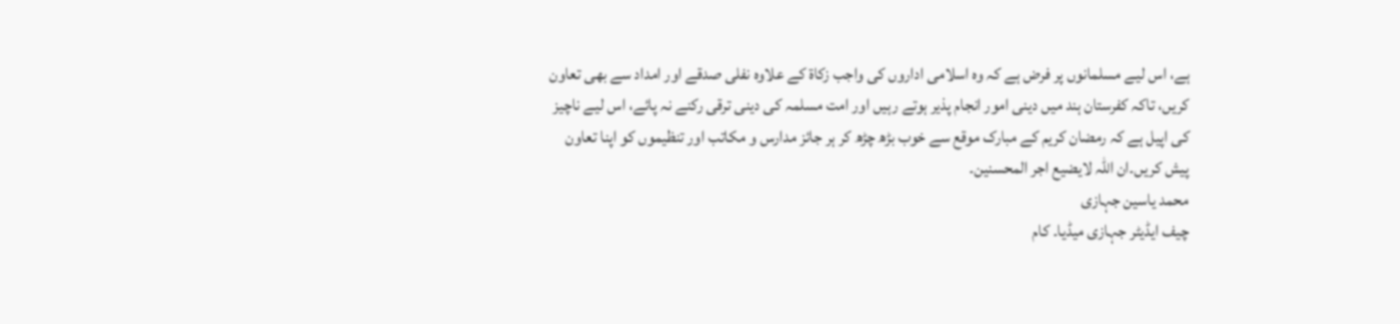ہے، اس لیے مسلمانوں پر فرض ہے کہ وہ اسلامی اداروں کی واجب زکاۃ کے علاوہ نفلی صدقے اور امداد سے بھی تعاون کریں، تاکہ کفرستان ہند میں دینی امور انجام پذیر ہوتے رہیں اور امت مسلمہ کی دینی ترقی رکنے نہ پائے، اس لیے ناچیز کی اپیل ہے کہ رمضان کریم کے مبارک موقع سے خوب بڑھ چڑھ کر ہر جائز مدارس و مکاتب اور تنظیموں کو اپنا تعاون پیش کریں۔ان اللہ لایضیع اجر المحسنین۔
محمد یاسین جہازی
چیف ایڈیٹر جہازی میڈیا۔ کام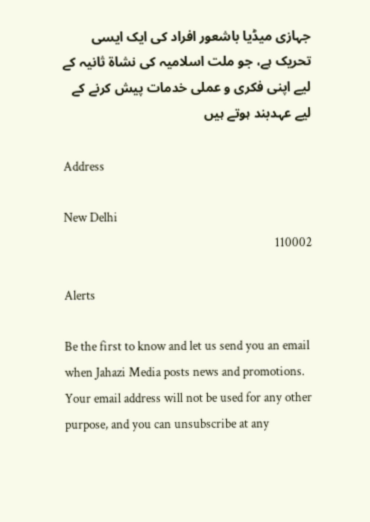جہازی میڈیا باشعور افراد کی ایک ایسی تحریک ہے، جو ملت اسلامیہ کی نشاۃ ثانیہ کے لیے اپنی فکری و عملی خدمات پیش کرنے کے لیے عہدبند ہوتے ہیں

Address

New Delhi
110002

Alerts

Be the first to know and let us send you an email when Jahazi Media posts news and promotions. Your email address will not be used for any other purpose, and you can unsubscribe at any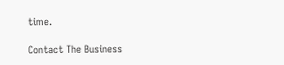time.

Contact The Business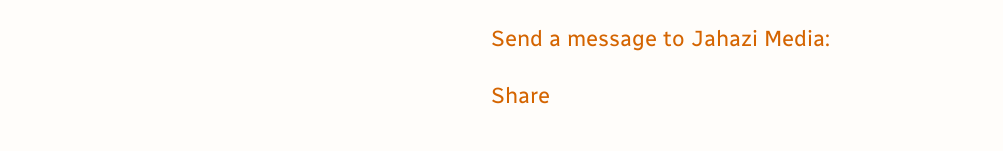Send a message to Jahazi Media:

Share